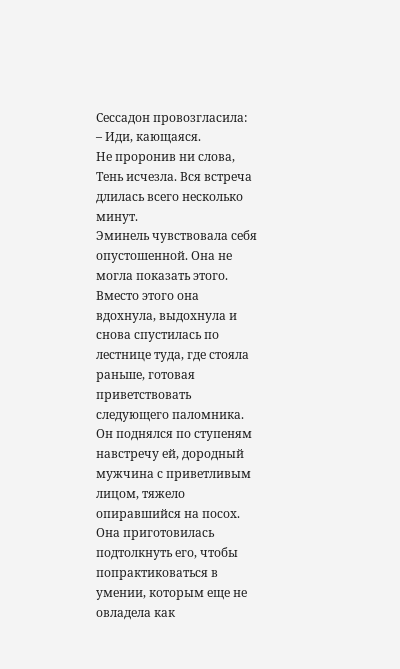Сессадон провозгласила:
– Иди, кающаяся.
Не проронив ни слова, Тень исчезла. Вся встреча длилась всего несколько минут.
Эминель чувствовала себя опустошенной. Она не могла показать этого. Вместо этого она вдохнула, выдохнула и снова спустилась по лестнице туда, где стояла раньше, готовая приветствовать следующего паломника.
Он поднялся по ступеням навстречу ей, дородный мужчина с приветливым лицом, тяжело опиравшийся на посох. Она приготовилась подтолкнуть его, чтобы попрактиковаться в умении, которым еще не овладела как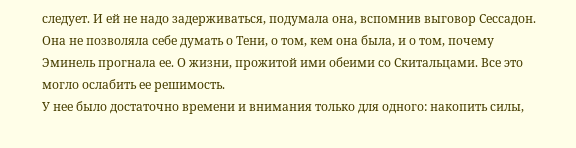следует. И ей не надо задерживаться, подумала она, вспомнив выговор Сессадон.
Она не позволяла себе думать о Тени, о том, кем она была, и о том, почему Эминель прогнала ее. О жизни, прожитой ими обеими со Скитальцами. Все это могло ослабить ее решимость.
У нее было достаточно времени и внимания только для одного: накопить силы,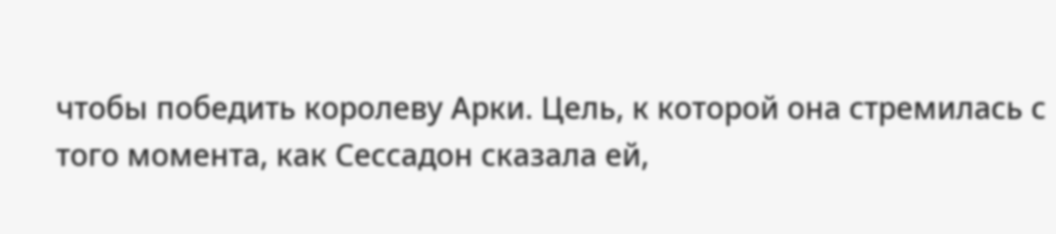чтобы победить королеву Арки. Цель, к которой она стремилась с того момента, как Сессадон сказала ей,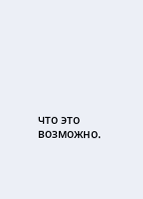что это возможно.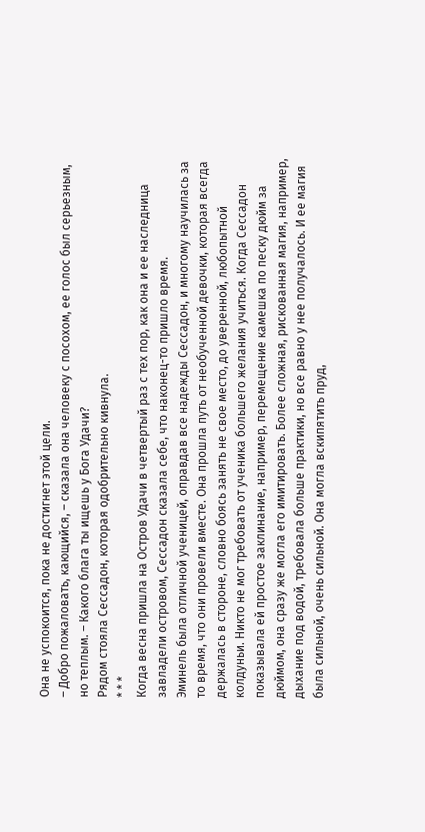Она не успокоится, пока не достигнет этой цели.
– Добро пожаловать, кающийся, – сказала она человеку с посохом, ее голос был серьезным, но теплым. – Какого блага ты ищешь у Бога Удачи?
Рядом стояла Сессадон, которая одобрительно кивнула.
* * *
Когда весна пришла на Остров Удачи в четвертый раз с тех пор, как она и ее наследница завладели островом, Сессадон сказала себе, что наконец-то пришло время.
Эминель была отличной ученицей, оправдав все надежды Сессадон, и многому научилась за то время, что они провели вместе. Она прошла путь от необученной девочки, которая всегда держалась в стороне, словно боясь занять не свое место, до уверенной, любопытной колдуньи. Никто не мог требовать от ученика большего желания учиться. Когда Сессадон показывала ей простое заклинание, например, перемещение камешка по песку дюйм за дюймом, она сразу же могла его имитировать. Более сложная, рискованная магия, например, дыхание под водой, требовала больше практики, но все равно у нее получалось. И ее магия была сильной, очень сильной. Она могла вскипятить пруд,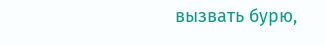вызвать бурю,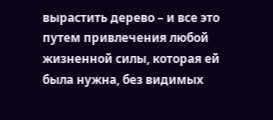вырастить дерево – и все это путем привлечения любой жизненной силы, которая ей была нужна, без видимых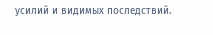усилий и видимых последствий.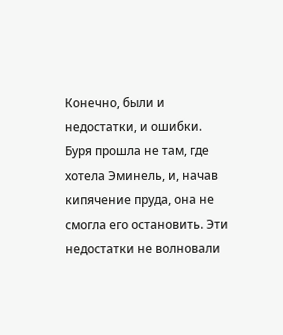Конечно, были и недостатки, и ошибки. Буря прошла не там, где хотела Эминель, и, начав кипячение пруда, она не смогла его остановить. Эти недостатки не волновали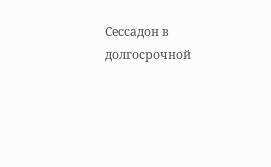Сессадон в долгосрочной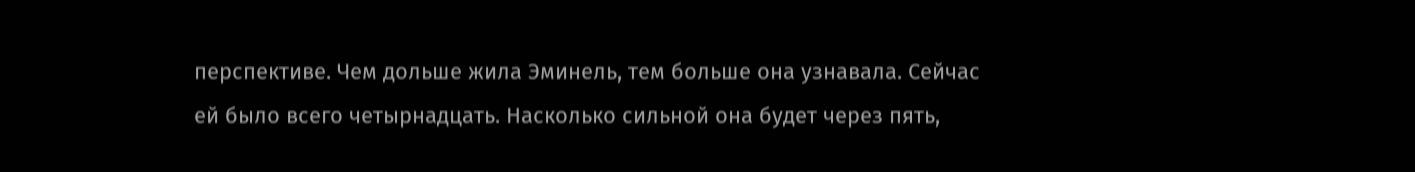перспективе. Чем дольше жила Эминель, тем больше она узнавала. Сейчас ей было всего четырнадцать. Насколько сильной она будет через пять,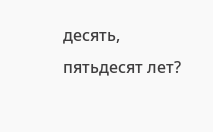десять, пятьдесят лет?